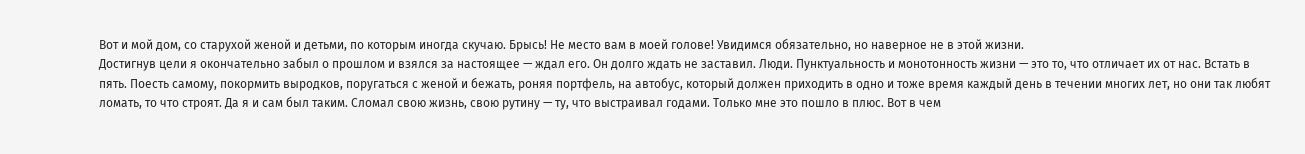Вот и мой дом, со старухой женой и детьми, по которым иногда скучаю. Брысь! Не место вам в моей голове! Увидимся обязательно, но наверное не в этой жизни.
Достигнув цели я окончательно забыл о прошлом и взялся за настоящее — ждал его. Он долго ждать не заставил. Люди. Пунктуальность и монотонность жизни — это то, что отличает их от нас. Встать в пять. Поесть самому, покормить выродков, поругаться с женой и бежать, роняя портфель, на автобус, который должен приходить в одно и тоже время каждый день в течении многих лет, но они так любят ломать, то что строят. Да я и сам был таким. Сломал свою жизнь, свою рутину — ту, что выстраивал годами. Только мне это пошло в плюс. Вот в чем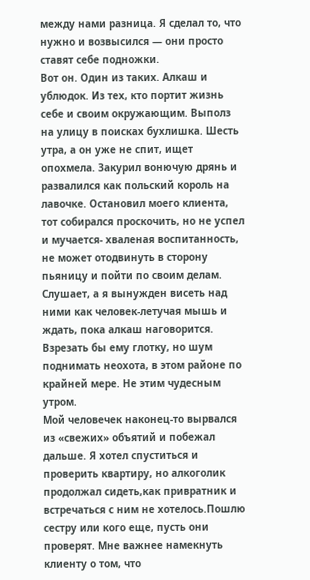между нами разница. Я сделал то, что нужно и возвысился — они просто ставят себе подножки.
Вот он. Один из таких. Алкаш и ублюдок. Из тех, кто портит жизнь себе и своим окружающим. Выполз на улицу в поисках бухлишка. Шесть утра, а он уже не спит, ищет опохмела. Закурил вонючую дрянь и развалился как польский король на лавочке. Остановил моего клиента, тот собирался проскочить, но не успел и мучается- хваленая воспитанность, не может отодвинуть в сторону пьяницу и пойти по своим делам. Слушает, а я вынужден висеть над ними как человек-летучая мышь и ждать, пока алкаш наговорится. Взрезать бы ему глотку, но шум поднимать неохота, в этом районе по крайней мере. Не этим чудесным утром.
Мой человечек наконец-то вырвался из «свежих» объятий и побежал дальше. Я хотел спуститься и проверить квартиру, но алкоголик продолжал сидеть,как привратник и встречаться с ним не хотелось.Пошлю сестру или кого еще, пусть они проверят. Мне важнее намекнуть клиенту о том, что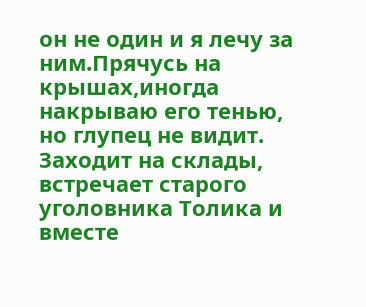он не один и я лечу за ним.Прячусь на крышах,иногда накрываю его тенью, но глупец не видит. Заходит на склады, встречает старого уголовника Толика и вместе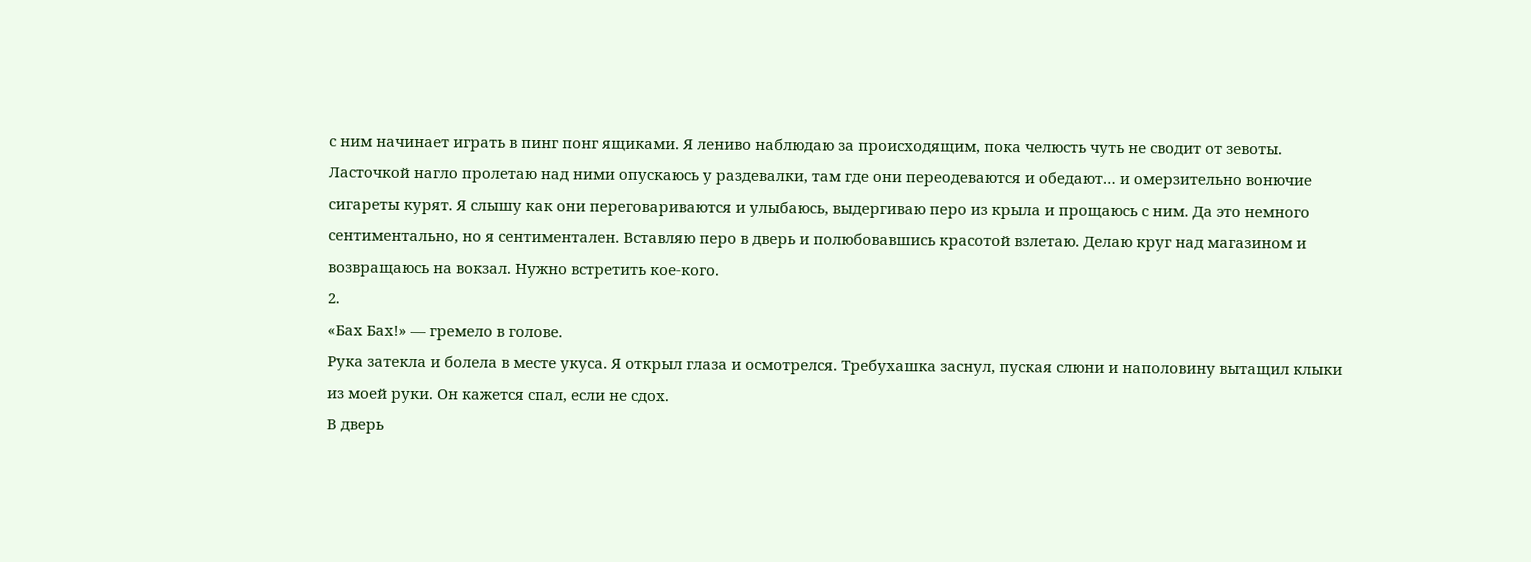с ним начинает играть в пинг понг ящиками. Я лениво наблюдаю за происходящим, пока челюсть чуть не сводит от зевоты. Ласточкой нагло пролетаю над ними опускаюсь у раздевалки, там где они переодеваются и обедают… и омерзительно вонючие сигареты курят. Я слышу как они переговариваются и улыбаюсь, выдергиваю перо из крыла и прощаюсь с ним. Да это немного сентиментально, но я сентиментален. Вставляю перо в дверь и полюбовавшись красотой взлетаю. Делаю круг над магазином и возвращаюсь на вокзал. Нужно встретить кое-кого.
2.
«Бах Бах!» — гремело в голове.
Рука затекла и болела в месте укуса. Я открыл глаза и осмотрелся. Требухашка заснул, пуская слюни и наполовину вытащил клыки из моей руки. Он кажется спал, если не сдох.
В дверь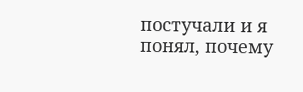постучали и я понял, почему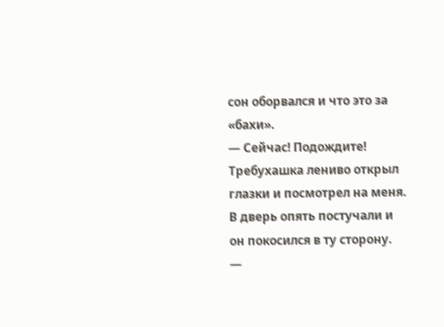сон оборвался и что это за «бахи».
— Сейчас! Подождите!
Требухашка лениво открыл глазки и посмотрел на меня. В дверь опять постучали и он покосился в ту сторону.
—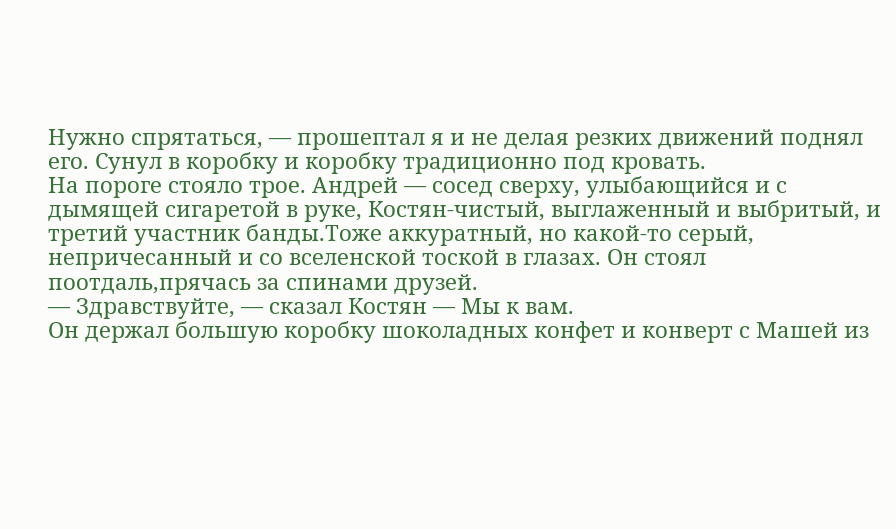Нужно спрятаться, — прошептал я и не делая резких движений поднял его. Сунул в коробку и коробку традиционно под кровать.
На пороге стояло трое. Андрей — сосед сверху, улыбающийся и с дымящей сигаретой в руке, Костян-чистый, выглаженный и выбритый, и третий участник банды.Тоже аккуратный, но какой-то серый, непричесанный и со вселенской тоской в глазах. Он стоял поотдаль,прячась за спинами друзей.
— Здравствуйте, — сказал Костян — Мы к вам.
Он держал большую коробку шоколадных конфет и конверт с Машей из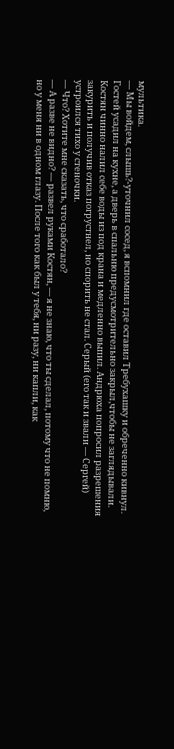мультика.
— Мы войдем, слышь?-уточнил сосед, я вспомнил где оставил Требухашку и обреченно кивнул.
Гостей усадил на кухне, а дверь в спальню предусмотрительно закрыл,чтобы не заглядывали. Костян чинно налил себе воды из под крана и медленно выпил. Андрюха попросил разрешения закурить и получив отказ погрустнел, но спорить не стал. Серый (его так и звали — Сергей) устроился тихо у стеночки.
— Что? Хотите мне сказать, что сработало?
— А разве не видно? — развел руками Костян, — я не знаю, что ты сделал, потому что не помню, но у меня ни в одном глазу. После того как был у тебя, ни разу, ни капли, как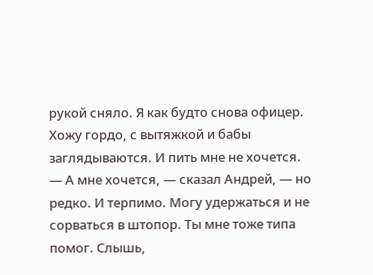рукой сняло. Я как будто снова офицер. Хожу гордо, с вытяжкой и бабы заглядываются. И пить мне не хочется.
— А мне хочется, — сказал Андрей, — но редко. И терпимо. Могу удержаться и не сорваться в штопор. Ты мне тоже типа помог. Слышь,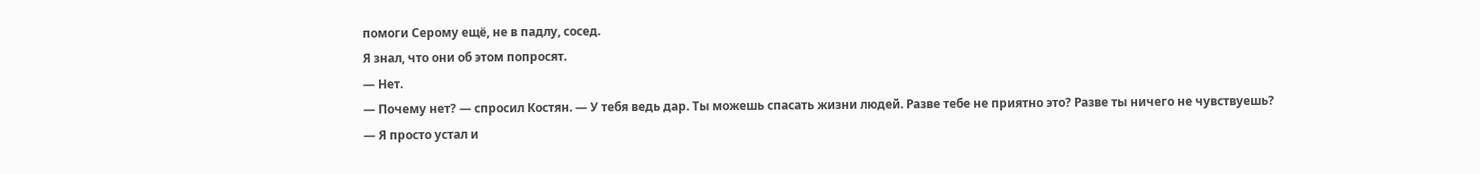помоги Серому ещё, не в падлу, сосед.
Я знал, что они об этом попросят.
— Нет.
— Почему нет? — спросил Костян. — У тебя ведь дар. Ты можешь спасать жизни людей. Разве тебе не приятно это? Разве ты ничего не чувствуешь?
— Я просто устал и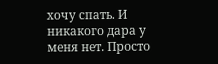хочу спать. И никакого дара у меня нет. Просто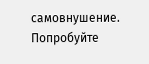самовнушение. Попробуйте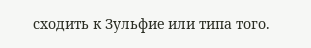сходить к Зульфие или типа того.